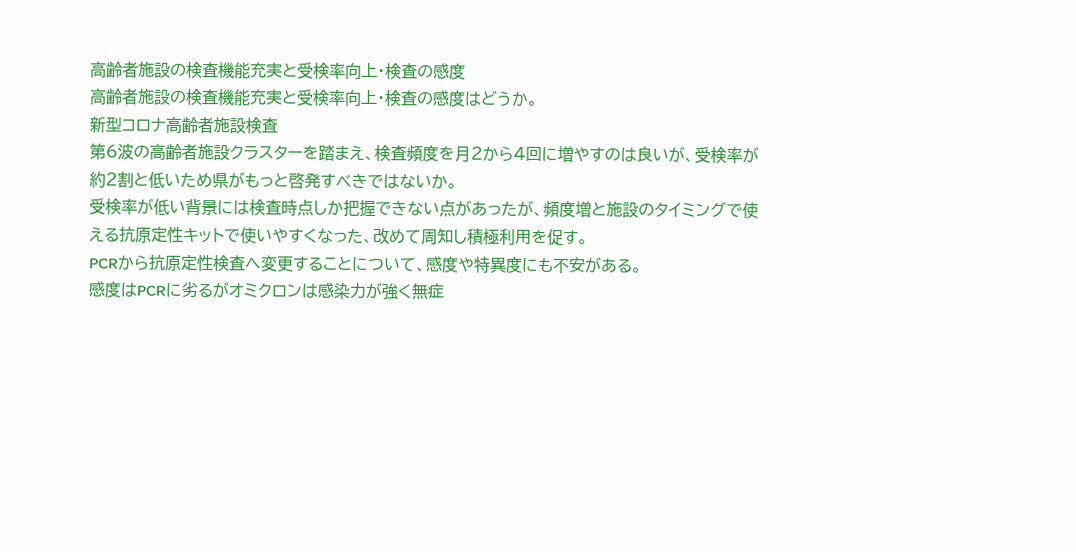高齢者施設の検査機能充実と受検率向上・検査の感度
高齢者施設の検査機能充実と受検率向上・検査の感度はどうか。
新型コロナ高齢者施設検査
第6波の高齢者施設クラスターを踏まえ、検査頻度を月2から4回に増やすのは良いが、受検率が約2割と低いため県がもっと啓発すべきではないか。
受検率が低い背景には検査時点しか把握できない点があったが、頻度増と施設のタイミングで使える抗原定性キットで使いやすくなった、改めて周知し積極利用を促す。
PCRから抗原定性検査へ変更することについて、感度や特異度にも不安がある。
感度はPCRに劣るがオミクロンは感染力が強く無症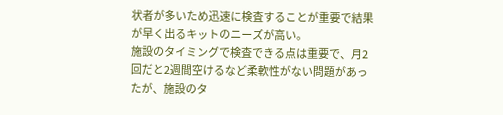状者が多いため迅速に検査することが重要で結果が早く出るキットのニーズが高い。
施設のタイミングで検査できる点は重要で、月2回だと2週間空けるなど柔軟性がない問題があったが、施設のタ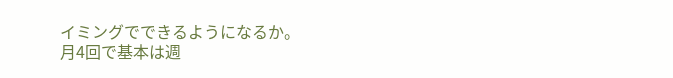イミングでできるようになるか。
月4回で基本は週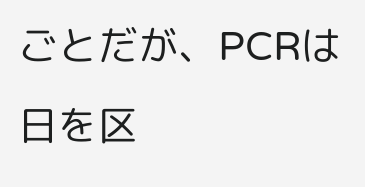ごとだが、PCRは日を区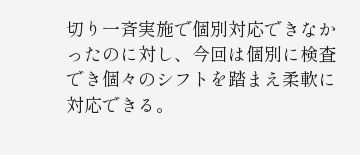切り一斉実施で個別対応できなかったのに対し、今回は個別に検査でき個々のシフトを踏まえ柔軟に対応できる。